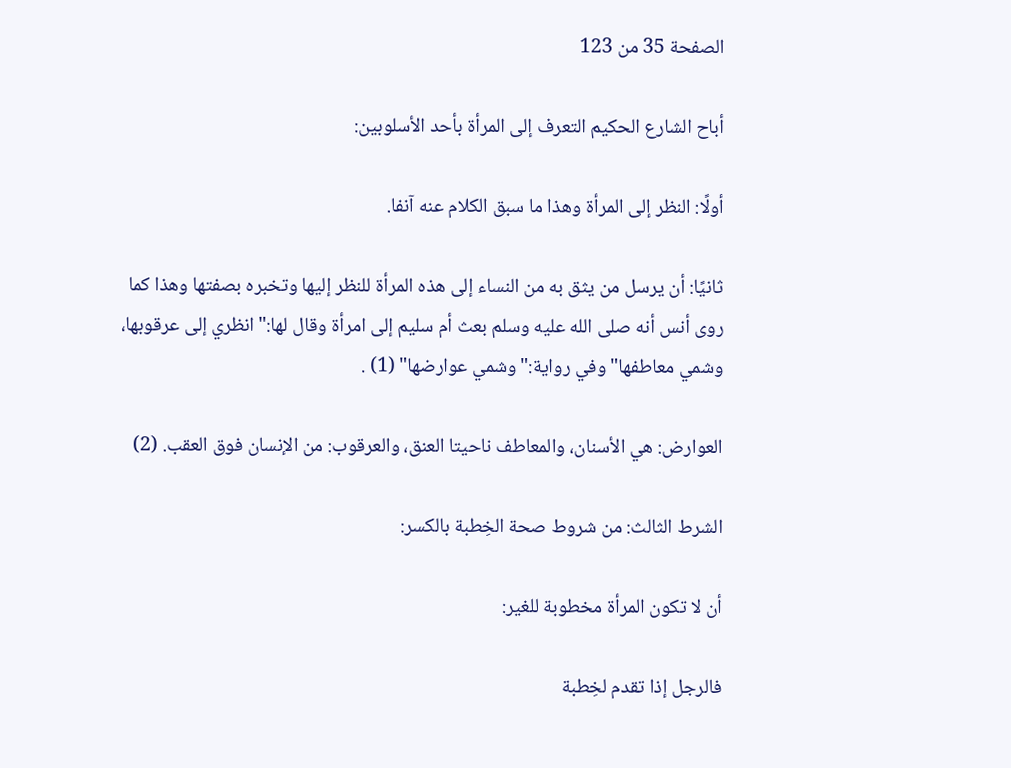الصفحة 35 من 123

أباح الشارع الحكيم التعرف إلى المرأة بأحد الأسلوبين:

أولًا: النظر إلى المرأة وهذا ما سبق الكلام عنه آنفا.

ثانيًا: أن يرسل من يثق به من النساء إلى هذه المرأة للنظر إليها وتخبره بصفتها وهذا كما روى أنس أنه صلى الله عليه وسلم بعث أم سليم إلى امرأة وقال لها:"انظري إلى عرقوبها، وشمي معاطفها"وفي رواية:"وشمي عوارضها" (1) .

العوارض: هي الأسنان، والمعاطف ناحيتا العنق، والعرقوب: من الإنسان فوق العقب. (2)

الشرط الثالث: من شروط صحة الخِطبة بالكسر:

أن لا تكون المرأة مخطوبة للغير:

فالرجل إذا تقدم لخِطبة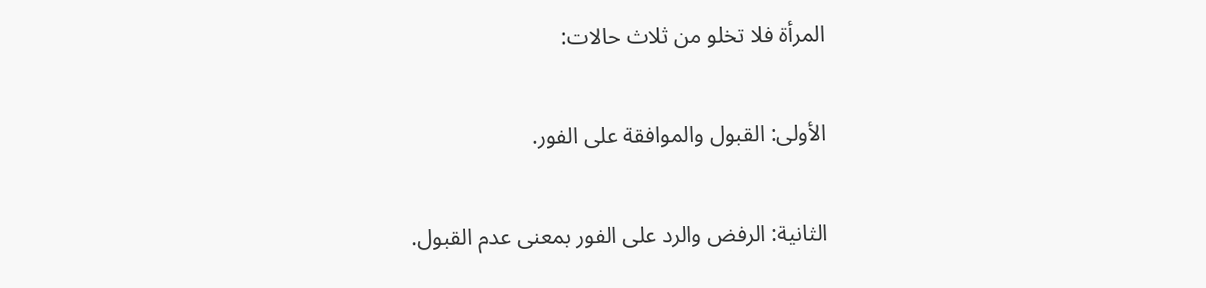المرأة فلا تخلو من ثلاث حالات:

الأولى: القبول والموافقة على الفور.

الثانية: الرفض والرد على الفور بمعنى عدم القبول.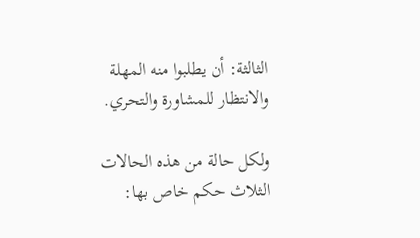الثالثة: أن يطلبوا منه المهلة والانتظار للمشاورة والتحري.

ولكل حالة من هذه الحالات الثلاث حكم خاص بها: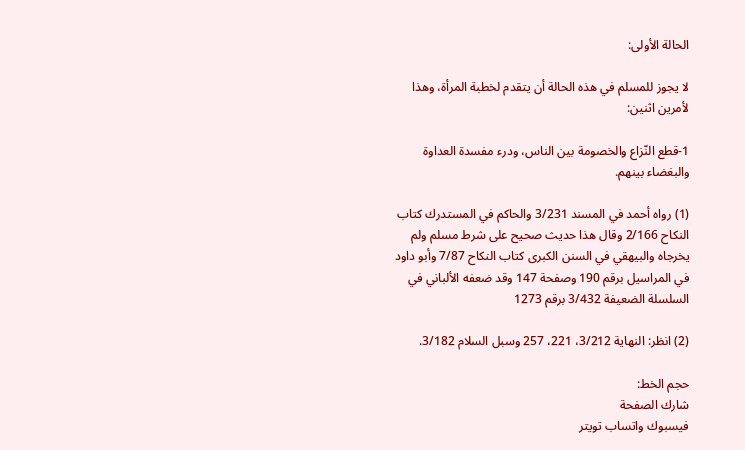الحالة الأولى:

لا يجوز للمسلم في هذه الحالة أن يتقدم لخطبة المرأة، وهذا لأمرين اثنين:

1-قطع النّزاع والخصومة بين الناس، ودرء مفسدة العداوة والبغضاء بينهم.

(1) رواه أحمد في المسند 3/231 والحاكم في المستدرك كتاب النكاح 2/166 وقال هذا حديث صحيح على شرط مسلم ولم يخرجاه والبيهقي في السنن الكبرى كتاب النكاح 7/87 وأبو داود في المراسيل برقم 190 وصفحة 147 وقد ضعفه الألباني في السلسلة الضعيفة 3/432 برقم 1273

(2) انظر: النهاية 3/212، 221، 257 وسبل السلام 3/182.

حجم الخط:
شارك الصفحة
فيسبوك واتساب تويتر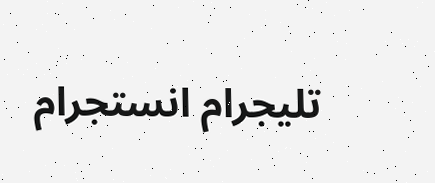تليجرام انستجرام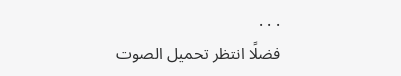. . .
فضلًا انتظر تحميل الصوت